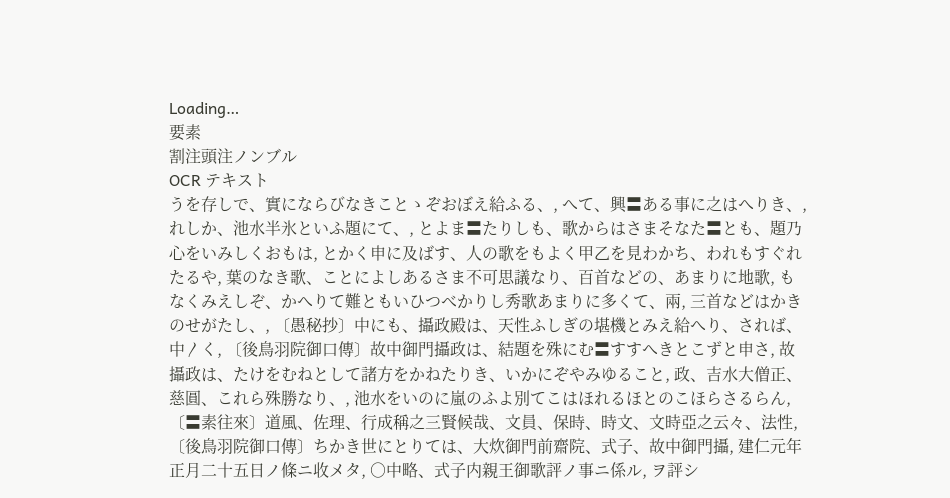Loading…
要素
割注頭注ノンブル
OCR テキスト
うを存しで、實にならびなきことゝぞおぼえ給ふる、, へて、興〓ある事に之はへりき、, れしか、池水半氷といふ題にて、, とよま〓たりしも、歌からはさまそなた〓とも、題乃心をいみしくおもは, とかく申に及ばす、人の歌をもよく甲乙を見わかち、われもすぐれたるや, 葉のなき歌、ことによしあるさま不可思議なり、百首などの、あまりに地歌, もなくみえしぞ、かへりて難ともいひつべかりし秀歌あまりに多くて、兩, 三首などはかきのせがたし、, 〔愚秘抄〕中にも、攝政殿は、天性ふしぎの堪機とみえ給へり、されば、中〳く, 〔後鳥羽院御口傳〕故中御門攝政は、結題を殊にむ〓すすへきとこずと申さ, 故攝政は、たけをむねとして諸方をかねたりき、いかにぞやみゆること, 政、吉水大僧正、慈圓、これら殊勝なり、, 池水をいのに嵐のふよ別てこはほれるほとのこほらさるらん, 〔〓素往來〕道風、佐理、行成稱之三賢候哉、文員、保時、時文、文時亞之云々、法性, 〔後鳥羽院御口傳〕ちかき世にとりては、大炊御門前齋院、式子、故中御門攝, 建仁元年正月二十五日ノ條ニ收メタ, ○中略、式子内親王御歌評ノ事ニ係ル, ヲ評シ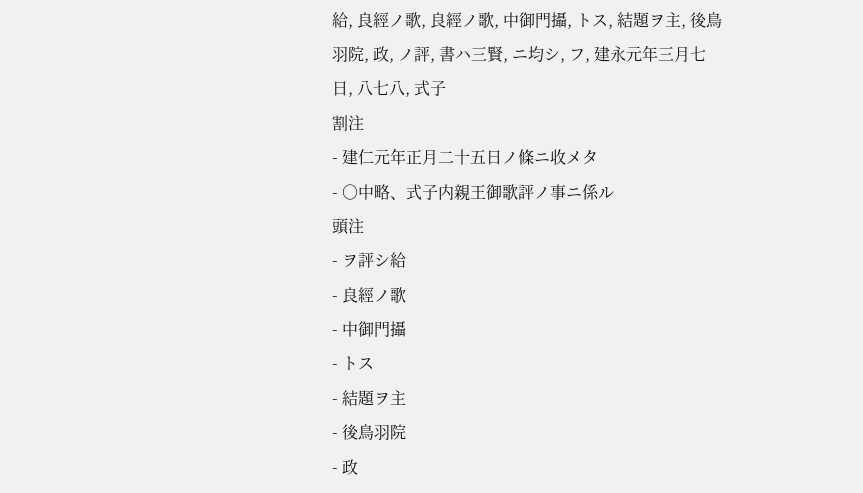給, 良經ノ歌, 良經ノ歌, 中御門攝, トス, 結題ヲ主, 後鳥羽院, 政, ノ評, 書ハ三賢, ニ均シ, フ, 建永元年三月七日, 八七八, 式子
割注
- 建仁元年正月二十五日ノ條ニ收メタ
- ○中略、式子内親王御歌評ノ事ニ係ル
頭注
- ヲ評シ給
- 良經ノ歌
- 中御門攝
- トス
- 結題ヲ主
- 後鳥羽院
- 政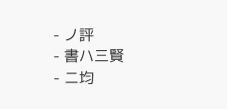- ノ評
- 書ハ三賢
- ニ均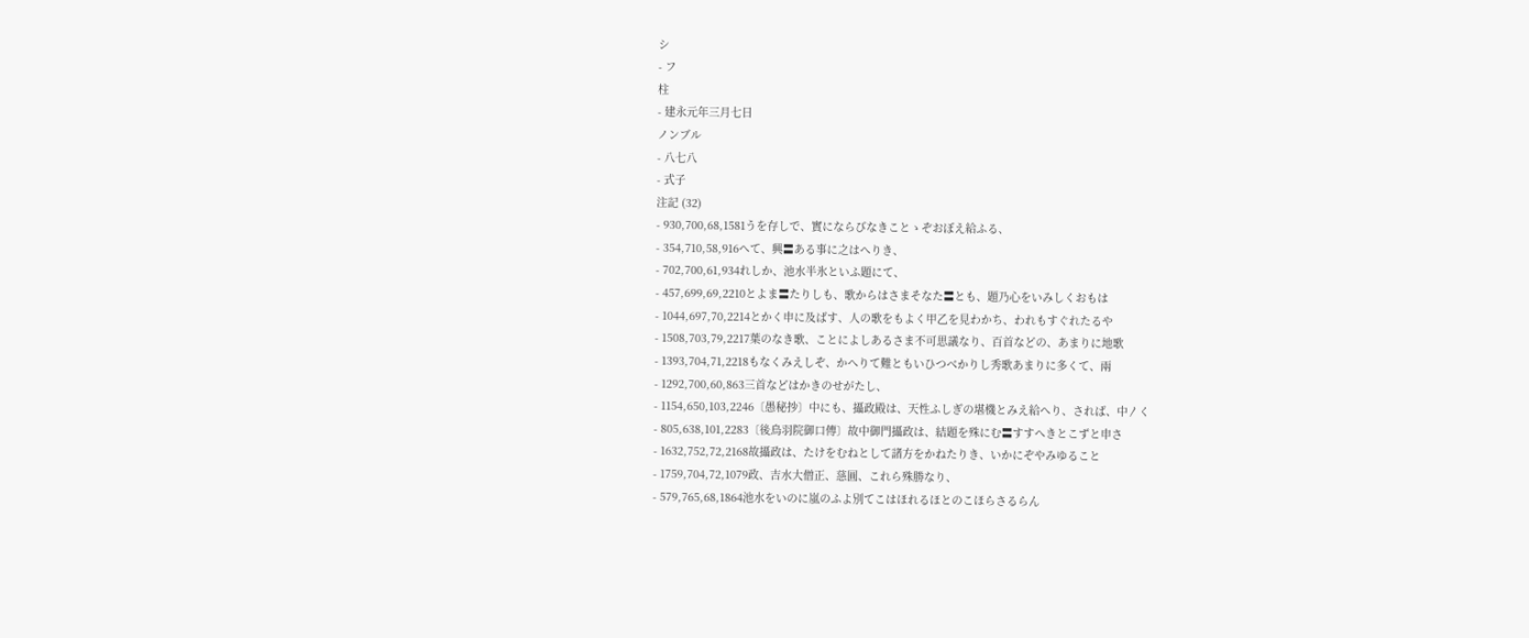シ
- フ
柱
- 建永元年三月七日
ノンブル
- 八七八
- 式子
注記 (32)
- 930,700,68,1581うを存しで、實にならびなきことゝぞおぼえ給ふる、
- 354,710,58,916へて、興〓ある事に之はへりき、
- 702,700,61,934れしか、池水半氷といふ題にて、
- 457,699,69,2210とよま〓たりしも、歌からはさまそなた〓とも、題乃心をいみしくおもは
- 1044,697,70,2214とかく申に及ばす、人の歌をもよく甲乙を見わかち、われもすぐれたるや
- 1508,703,79,2217葉のなき歌、ことによしあるさま不可思議なり、百首などの、あまりに地歌
- 1393,704,71,2218もなくみえしぞ、かへりて難ともいひつべかりし秀歌あまりに多くて、兩
- 1292,700,60,863三首などはかきのせがたし、
- 1154,650,103,2246〔愚秘抄〕中にも、攝政殿は、天性ふしぎの堪機とみえ給へり、されば、中〳く
- 805,638,101,2283〔後鳥羽院御口傳〕故中御門攝政は、結題を殊にむ〓すすへきとこずと申さ
- 1632,752,72,2168故攝政は、たけをむねとして諸方をかねたりき、いかにぞやみゆること
- 1759,704,72,1079政、吉水大僧正、慈圓、これら殊勝なり、
- 579,765,68,1864池水をいのに嵐のふよ別てこはほれるほとのこほらさるらん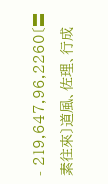- 219,647,96,2260〔〓素往來〕道風、佐理、行成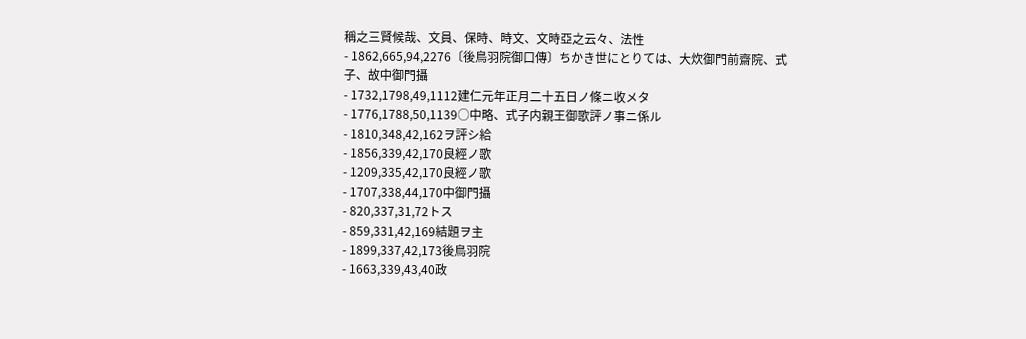稱之三賢候哉、文員、保時、時文、文時亞之云々、法性
- 1862,665,94,2276〔後鳥羽院御口傳〕ちかき世にとりては、大炊御門前齋院、式子、故中御門攝
- 1732,1798,49,1112建仁元年正月二十五日ノ條ニ收メタ
- 1776,1788,50,1139○中略、式子内親王御歌評ノ事ニ係ル
- 1810,348,42,162ヲ評シ給
- 1856,339,42,170良經ノ歌
- 1209,335,42,170良經ノ歌
- 1707,338,44,170中御門攝
- 820,337,31,72トス
- 859,331,42,169結題ヲ主
- 1899,337,42,173後鳥羽院
- 1663,339,43,40政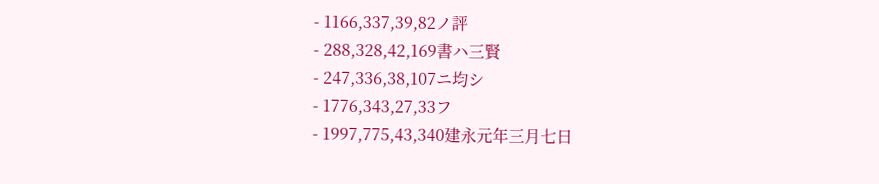- 1166,337,39,82ノ評
- 288,328,42,169書ハ三賢
- 247,336,38,107ニ均シ
- 1776,343,27,33フ
- 1997,775,43,340建永元年三月七日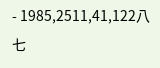- 1985,2511,41,122八七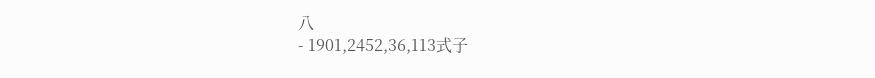八
- 1901,2452,36,113式子